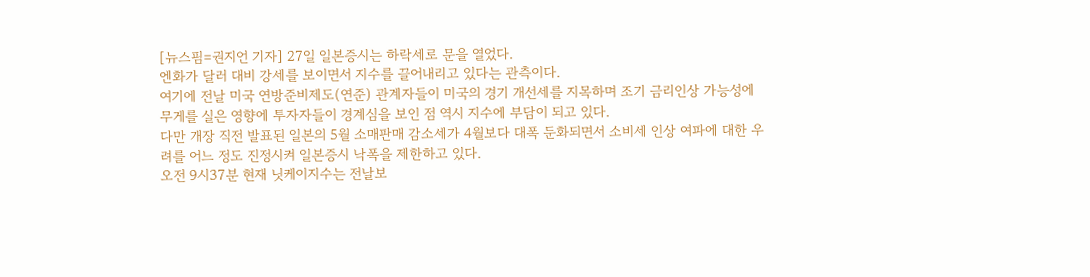[뉴스핌=권지언 기자] 27일 일본증시는 하락세로 문을 열었다.
엔화가 달러 대비 강세를 보이면서 지수를 끌어내리고 있다는 관측이다.
여기에 전날 미국 연방준비제도(연준) 관계자들이 미국의 경기 개선세를 지목하며 조기 금리인상 가능성에 무게를 실은 영향에 투자자들이 경계심을 보인 점 역시 지수에 부담이 되고 있다.
다만 개장 직전 발표된 일본의 5월 소매판매 감소세가 4월보다 대폭 둔화되면서 소비세 인상 여파에 대한 우려를 어느 정도 진정시켜 일본증시 낙폭을 제한하고 있다.
오전 9시37분 현재 닛케이지수는 전날보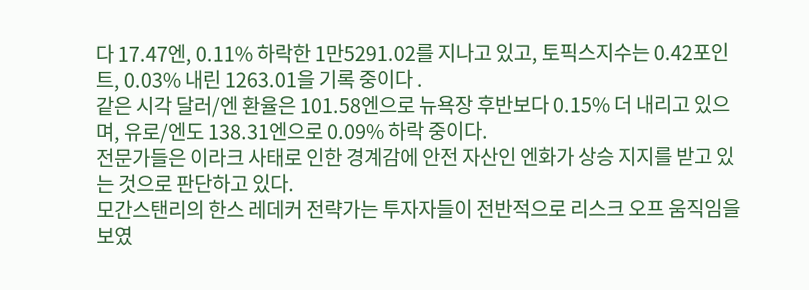다 17.47엔, 0.11% 하락한 1만5291.02를 지나고 있고, 토픽스지수는 0.42포인트, 0.03% 내린 1263.01을 기록 중이다 .
같은 시각 달러/엔 환율은 101.58엔으로 뉴욕장 후반보다 0.15% 더 내리고 있으며, 유로/엔도 138.31엔으로 0.09% 하락 중이다.
전문가들은 이라크 사태로 인한 경계감에 안전 자산인 엔화가 상승 지지를 받고 있는 것으로 판단하고 있다.
모간스탠리의 한스 레데커 전략가는 투자자들이 전반적으로 리스크 오프 움직임을 보였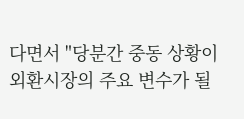다면서 "당분간 중동 상황이 외환시장의 주요 변수가 될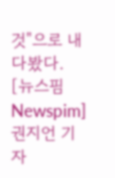것"으로 내다봤다.
[뉴스핌 Newspim] 권지언 기자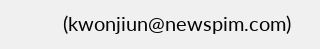(kwonjiun@newspim.com)